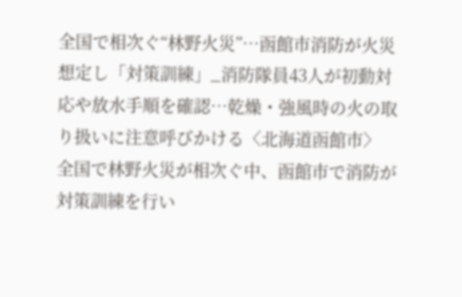全国で相次ぐ“林野火災”…函館市消防が火災想定し「対策訓練」_消防隊員43人が初動対応や放水手順を確認…乾燥・強風時の火の取り扱いに注意呼びかける〈北海道函館市〉
全国で林野火災が相次ぐ中、函館市で消防が対策訓練を行い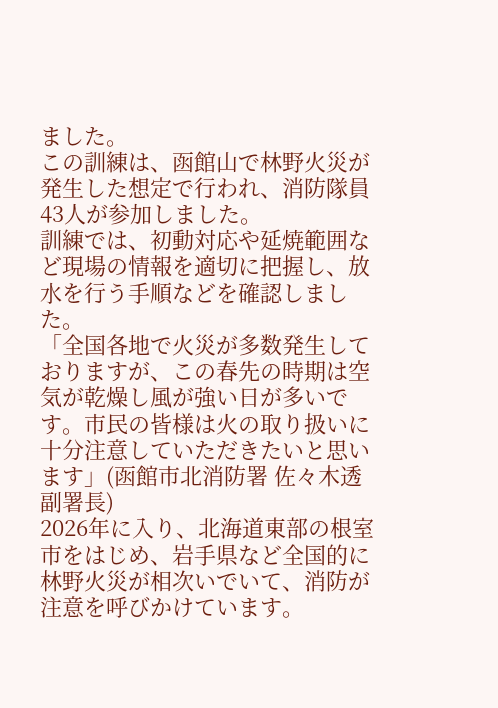ました。
この訓練は、函館山で林野火災が発生した想定で行われ、消防隊員43人が参加しました。
訓練では、初動対応や延焼範囲など現場の情報を適切に把握し、放水を行う手順などを確認しました。
「全国各地で火災が多数発生しておりますが、この春先の時期は空気が乾燥し風が強い日が多いです。市民の皆様は火の取り扱いに十分注意していただきたいと思います」(函館市北消防署 佐々木透副署長)
2026年に入り、北海道東部の根室市をはじめ、岩手県など全国的に林野火災が相次いでいて、消防が注意を呼びかけています。